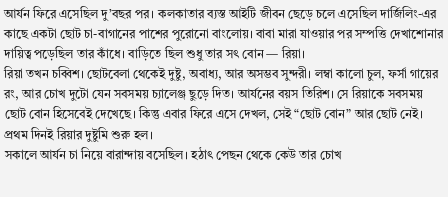আর্যন ফিরে এসেছিল দু’বছর পর। কলকাতার ব্যস্ত আইটি জীবন ছেড়ে চলে এসেছিল দার্জিলিং-এর কাছে একটা ছোট চা-বাগানের পাশের পুরোনো বাংলোয়। বাবা মারা যাওয়ার পর সম্পত্তি দেখাশোনার দায়িত্ব পড়েছিল তার কাঁধে। বাড়িতে ছিল শুধু তার সৎ বোন — রিয়া।
রিয়া তখন চব্বিশ। ছোটবেলা থেকেই দুষ্টু, অবাধ্য, আর অসম্ভব সুন্দরী। লম্বা কালো চুল, ফর্সা গায়ের রং, আর চোখ দুটো যেন সবসময় চ্যালেঞ্জ ছুড়ে দিত। আর্যনের বয়স তিরিশ। সে রিয়াকে সবসময় ছোট বোন হিসেবেই দেখেছে। কিন্তু এবার ফিরে এসে দেখল, সেই “ছোট বোন” আর ছোট নেই।
প্রথম দিনই রিয়ার দুষ্টুমি শুরু হল।
সকালে আর্যন চা নিয়ে বারান্দায় বসেছিল। হঠাৎ পেছন থেকে কেউ তার চোখ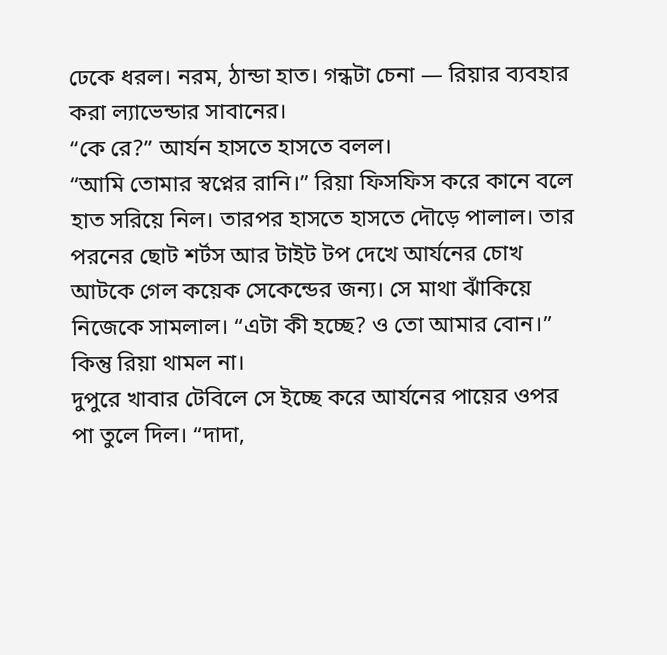ঢেকে ধরল। নরম, ঠান্ডা হাত। গন্ধটা চেনা — রিয়ার ব্যবহার করা ল্যাভেন্ডার সাবানের।
“কে রে?” আর্যন হাসতে হাসতে বলল।
“আমি তোমার স্বপ্নের রানি।” রিয়া ফিসফিস করে কানে বলে হাত সরিয়ে নিল। তারপর হাসতে হাসতে দৌড়ে পালাল। তার পরনের ছোট শর্টস আর টাইট টপ দেখে আর্যনের চোখ আটকে গেল কয়েক সেকেন্ডের জন্য। সে মাথা ঝাঁকিয়ে নিজেকে সামলাল। “এটা কী হচ্ছে? ও তো আমার বোন।”
কিন্তু রিয়া থামল না।
দুপুরে খাবার টেবিলে সে ইচ্ছে করে আর্যনের পায়ের ওপর পা তুলে দিল। “দাদা,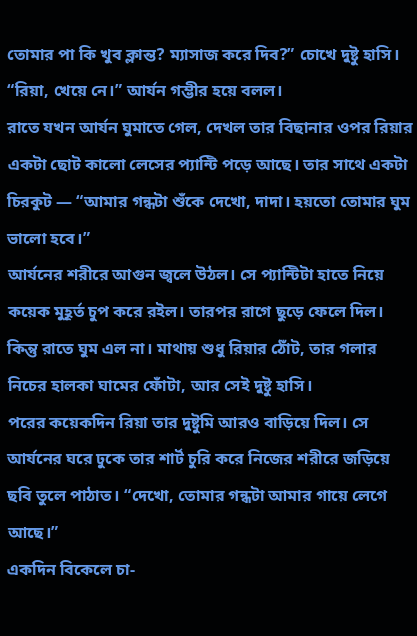তোমার পা কি খুব ক্লান্ত? ম্যাসাজ করে দিব?” চোখে দুষ্টু হাসি।
“রিয়া, খেয়ে নে।” আর্যন গম্ভীর হয়ে বলল।
রাতে যখন আর্যন ঘুমাতে গেল, দেখল তার বিছানার ওপর রিয়ার একটা ছোট কালো লেসের প্যান্টি পড়ে আছে। তার সাথে একটা চিরকুট — “আমার গন্ধটা শুঁকে দেখো, দাদা। হয়তো তোমার ঘুম ভালো হবে।”
আর্যনের শরীরে আগুন জ্বলে উঠল। সে প্যান্টিটা হাতে নিয়ে কয়েক মুহূর্ত চুপ করে রইল। তারপর রাগে ছুড়ে ফেলে দিল। কিন্তু রাতে ঘুম এল না। মাথায় শুধু রিয়ার ঠোঁট, তার গলার নিচের হালকা ঘামের ফোঁটা, আর সেই দুষ্টু হাসি।
পরের কয়েকদিন রিয়া তার দুষ্টুমি আরও বাড়িয়ে দিল। সে আর্যনের ঘরে ঢুকে তার শার্ট চুরি করে নিজের শরীরে জড়িয়ে ছবি তুলে পাঠাত। “দেখো, তোমার গন্ধটা আমার গায়ে লেগে আছে।”
একদিন বিকেলে চা-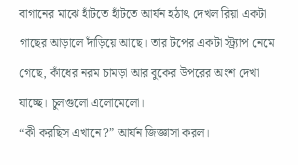বাগানের মাঝে হাঁটতে হাঁটতে আর্যন হঠাৎ দেখল রিয়া একটা গাছের আড়ালে দাঁড়িয়ে আছে। তার টপের একটা স্ট্র্যাপ নেমে গেছে, কাঁধের নরম চামড়া আর বুকের উপরের অংশ দেখা যাচ্ছে। চুলগুলো এলোমেলো।
“কী করছিস এখানে?” আর্যন জিজ্ঞাসা করল।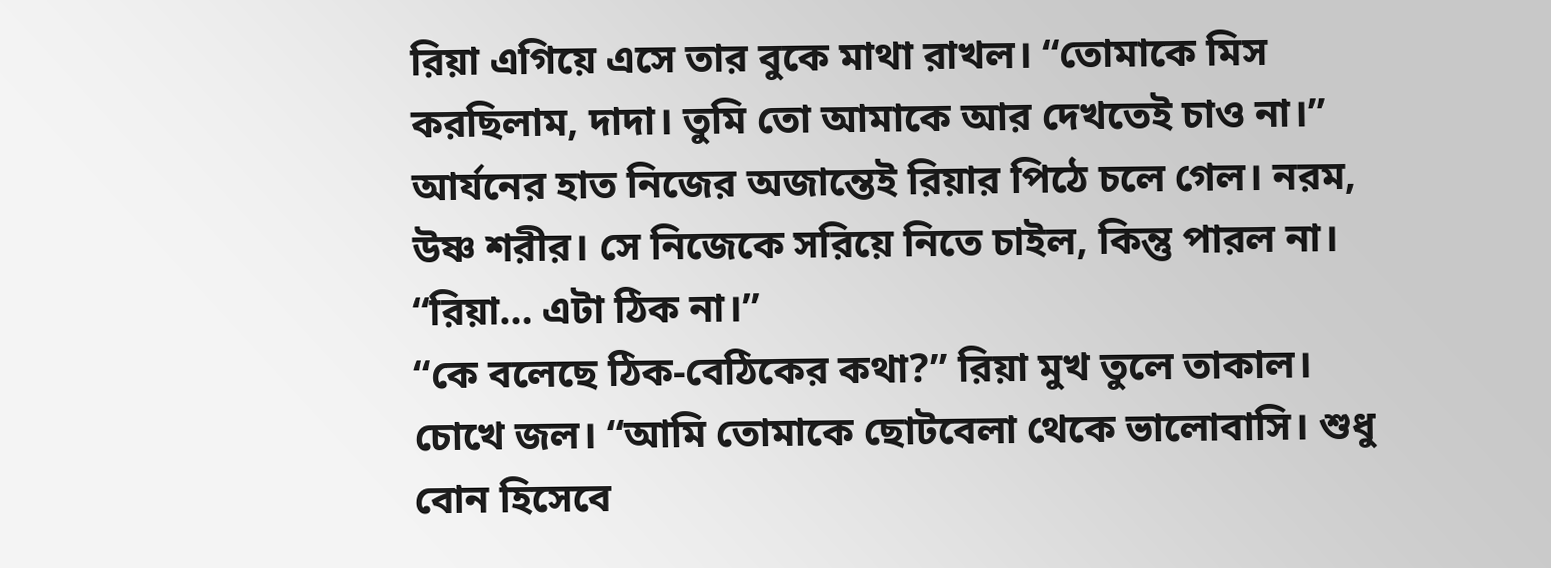রিয়া এগিয়ে এসে তার বুকে মাথা রাখল। “তোমাকে মিস করছিলাম, দাদা। তুমি তো আমাকে আর দেখতেই চাও না।”
আর্যনের হাত নিজের অজান্তেই রিয়ার পিঠে চলে গেল। নরম, উষ্ণ শরীর। সে নিজেকে সরিয়ে নিতে চাইল, কিন্তু পারল না।
“রিয়া… এটা ঠিক না।”
“কে বলেছে ঠিক-বেঠিকের কথা?” রিয়া মুখ তুলে তাকাল। চোখে জল। “আমি তোমাকে ছোটবেলা থেকে ভালোবাসি। শুধু বোন হিসেবে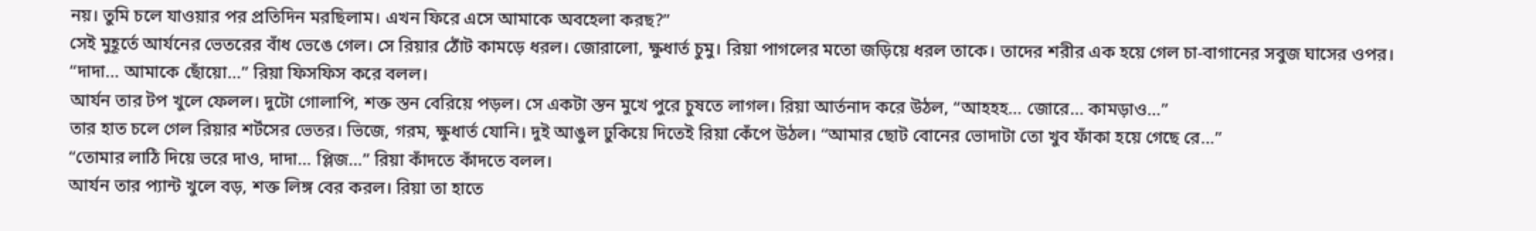নয়। তুমি চলে যাওয়ার পর প্রতিদিন মরছিলাম। এখন ফিরে এসে আমাকে অবহেলা করছ?”
সেই মুহূর্তে আর্যনের ভেতরের বাঁধ ভেঙে গেল। সে রিয়ার ঠোঁট কামড়ে ধরল। জোরালো, ক্ষুধার্ত চুমু। রিয়া পাগলের মতো জড়িয়ে ধরল তাকে। তাদের শরীর এক হয়ে গেল চা-বাগানের সবুজ ঘাসের ওপর।
“দাদা… আমাকে ছোঁয়ো…” রিয়া ফিসফিস করে বলল।
আর্যন তার টপ খুলে ফেলল। দুটো গোলাপি, শক্ত স্তন বেরিয়ে পড়ল। সে একটা স্তন মুখে পুরে চুষতে লাগল। রিয়া আর্তনাদ করে উঠল, “আহহহ… জোরে… কামড়াও…”
তার হাত চলে গেল রিয়ার শর্টসের ভেতর। ভিজে, গরম, ক্ষুধার্ত যোনি। দুই আঙুল ঢুকিয়ে দিতেই রিয়া কেঁপে উঠল। “আমার ছোট বোনের ভোদাটা তো খুব ফাঁকা হয়ে গেছে রে…”
“তোমার লাঠি দিয়ে ভরে দাও, দাদা… প্লিজ…” রিয়া কাঁদতে কাঁদতে বলল।
আর্যন তার প্যান্ট খুলে বড়, শক্ত লিঙ্গ বের করল। রিয়া তা হাতে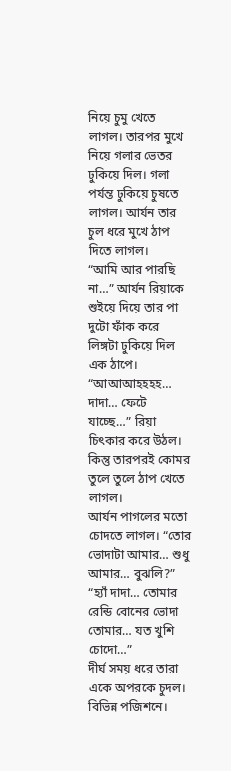নিয়ে চুমু খেতে লাগল। তারপর মুখে নিয়ে গলার ভেতর ঢুকিয়ে দিল। গলা পর্যন্ত ঢুকিয়ে চুষতে লাগল। আর্যন তার চুল ধরে মুখে ঠাপ দিতে লাগল।
“আমি আর পারছি না…” আর্যন রিয়াকে শুইয়ে দিয়ে তার পা দুটো ফাঁক করে লিঙ্গটা ঢুকিয়ে দিল এক ঠাপে।
“আআআহহহহ… দাদা… ফেটে যাচ্ছে…” রিয়া চিৎকার করে উঠল। কিন্তু তারপরই কোমর তুলে তুলে ঠাপ খেতে লাগল।
আর্যন পাগলের মতো চোদতে লাগল। “তোর ভোদাটা আমার… শুধু আমার… বুঝলি?”
“হ্যাঁ দাদা… তোমার রেন্ডি বোনের ভোদা তোমার… যত খুশি চোদো…”
দীর্ঘ সময় ধরে তারা একে অপরকে চুদল। বিভিন্ন পজিশনে।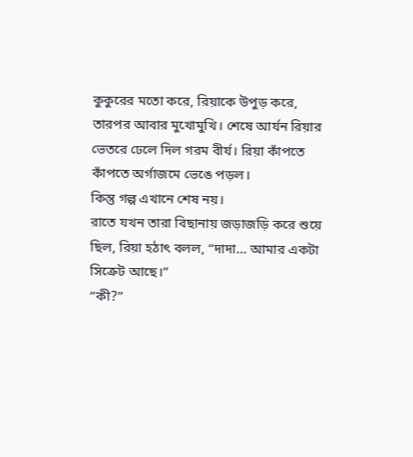কুকুরের মতো করে, রিয়াকে উপুড় করে, তারপর আবার মুখোমুখি। শেষে আর্যন রিয়ার ভেতরে ঢেলে দিল গরম বীর্য। রিয়া কাঁপতে কাঁপতে অর্গাজমে ভেঙে পড়ল।
কিন্তু গল্প এখানে শেষ নয়।
রাতে যখন তারা বিছানায় জড়াজড়ি করে শুয়ে ছিল, রিয়া হঠাৎ বলল, “দাদা… আমার একটা সিক্রেট আছে।”
“কী?”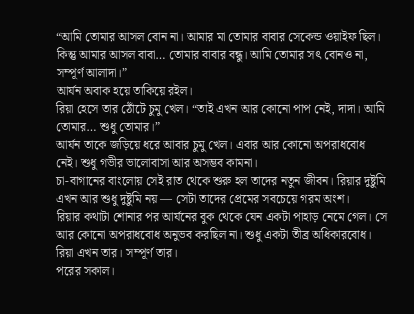“আমি তোমার আসল বোন না। আমার মা তোমার বাবার সেকেন্ড ওয়াইফ ছিল। কিন্তু আমার আসল বাবা… তোমার বাবার বন্ধু। আমি তোমার সৎ বোনও না, সম্পূর্ণ আলাদা।”
আর্যন অবাক হয়ে তাকিয়ে রইল।
রিয়া হেসে তার ঠোঁটে চুমু খেল। “তাই এখন আর কোনো পাপ নেই, দাদা। আমি তোমার… শুধু তোমার।”
আর্যন তাকে জড়িয়ে ধরে আবার চুমু খেল। এবার আর কোনো অপরাধবোধ নেই। শুধু গভীর ভালোবাসা আর অসম্ভব কামনা।
চা-বাগানের বাংলোয় সেই রাত থেকে শুরু হল তাদের নতুন জীবন। রিয়ার দুষ্টুমি এখন আর শুধু দুষ্টুমি নয় — সেটা তাদের প্রেমের সবচেয়ে গরম অংশ।
রিয়ার কথাটা শোনার পর আর্যনের বুক থেকে যেন একটা পাহাড় নেমে গেল। সে আর কোনো অপরাধবোধ অনুভব করছিল না। শুধু একটা তীব্র অধিকারবোধ। রিয়া এখন তার। সম্পূর্ণ তার।
পরের সকাল।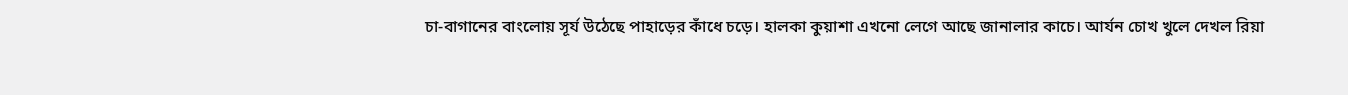চা-বাগানের বাংলোয় সূর্য উঠেছে পাহাড়ের কাঁধে চড়ে। হালকা কুয়াশা এখনো লেগে আছে জানালার কাচে। আর্যন চোখ খুলে দেখল রিয়া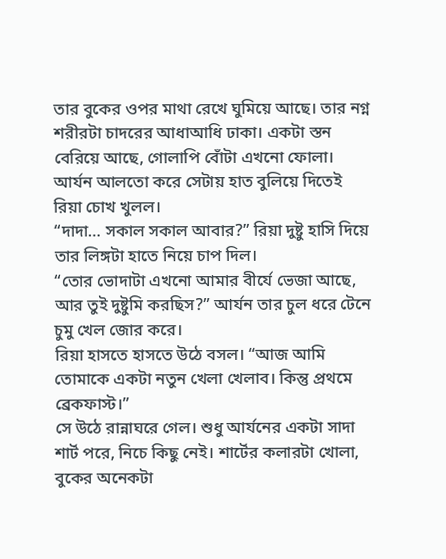তার বুকের ওপর মাথা রেখে ঘুমিয়ে আছে। তার নগ্ন শরীরটা চাদরের আধাআধি ঢাকা। একটা স্তন বেরিয়ে আছে, গোলাপি বোঁটা এখনো ফোলা। আর্যন আলতো করে সেটায় হাত বুলিয়ে দিতেই রিয়া চোখ খুলল।
“দাদা… সকাল সকাল আবার?” রিয়া দুষ্টু হাসি দিয়ে তার লিঙ্গটা হাতে নিয়ে চাপ দিল।
“তোর ভোদাটা এখনো আমার বীর্যে ভেজা আছে, আর তুই দুষ্টুমি করছিস?” আর্যন তার চুল ধরে টেনে চুমু খেল জোর করে।
রিয়া হাসতে হাসতে উঠে বসল। “আজ আমি তোমাকে একটা নতুন খেলা খেলাব। কিন্তু প্রথমে ব্রেকফাস্ট।”
সে উঠে রান্নাঘরে গেল। শুধু আর্যনের একটা সাদা শার্ট পরে, নিচে কিছু নেই। শার্টের কলারটা খোলা, বুকের অনেকটা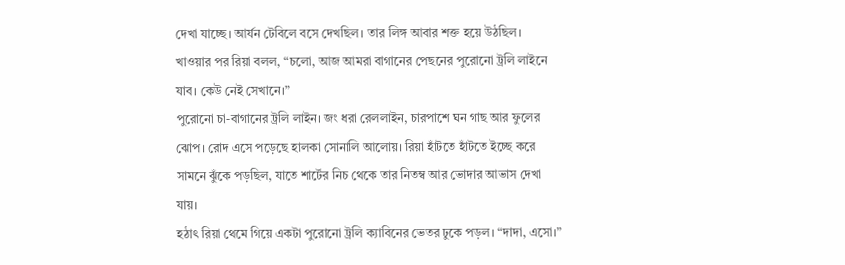দেখা যাচ্ছে। আর্যন টেবিলে বসে দেখছিল। তার লিঙ্গ আবার শক্ত হয়ে উঠছিল।
খাওয়ার পর রিয়া বলল, “চলো, আজ আমরা বাগানের পেছনের পুরোনো ট্রলি লাইনে যাব। কেউ নেই সেখানে।”
পুরোনো চা-বাগানের ট্রলি লাইন। জং ধরা রেললাইন, চারপাশে ঘন গাছ আর ফুলের ঝোপ। রোদ এসে পড়েছে হালকা সোনালি আলোয়। রিয়া হাঁটতে হাঁটতে ইচ্ছে করে সামনে ঝুঁকে পড়ছিল, যাতে শার্টের নিচ থেকে তার নিতম্ব আর ভোদার আভাস দেখা যায়।
হঠাৎ রিয়া থেমে গিয়ে একটা পুরোনো ট্রলি ক্যাবিনের ভেতর ঢুকে পড়ল। “দাদা, এসো।”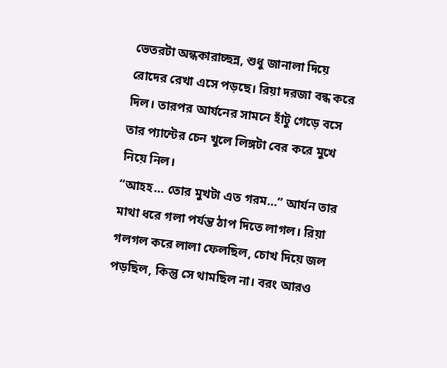ভেতরটা অন্ধকারাচ্ছন্ন, শুধু জানালা দিয়ে রোদের রেখা এসে পড়ছে। রিয়া দরজা বন্ধ করে দিল। তারপর আর্যনের সামনে হাঁটু গেড়ে বসে তার প্যান্টের চেন খুলে লিঙ্গটা বের করে মুখে নিয়ে নিল।
“আহহ… তোর মুখটা এত গরম…” আর্যন তার মাথা ধরে গলা পর্যন্ত ঠাপ দিতে লাগল। রিয়া গলগল করে লালা ফেলছিল, চোখ দিয়ে জল পড়ছিল, কিন্তু সে থামছিল না। বরং আরও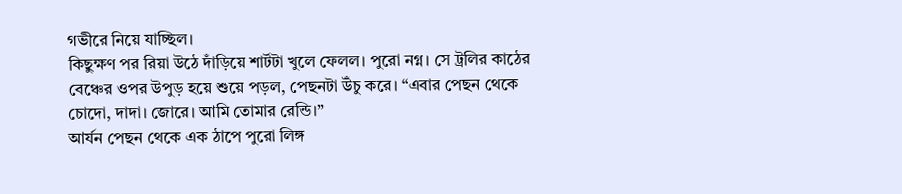গভীরে নিয়ে যাচ্ছিল।
কিছুক্ষণ পর রিয়া উঠে দাঁড়িয়ে শার্টটা খুলে ফেলল। পুরো নগ্ন। সে ট্রলির কাঠের বেঞ্চের ওপর উপুড় হয়ে শুয়ে পড়ল, পেছনটা উঁচু করে। “এবার পেছন থেকে চোদো, দাদা। জোরে। আমি তোমার রেন্ডি।”
আর্যন পেছন থেকে এক ঠাপে পুরো লিঙ্গ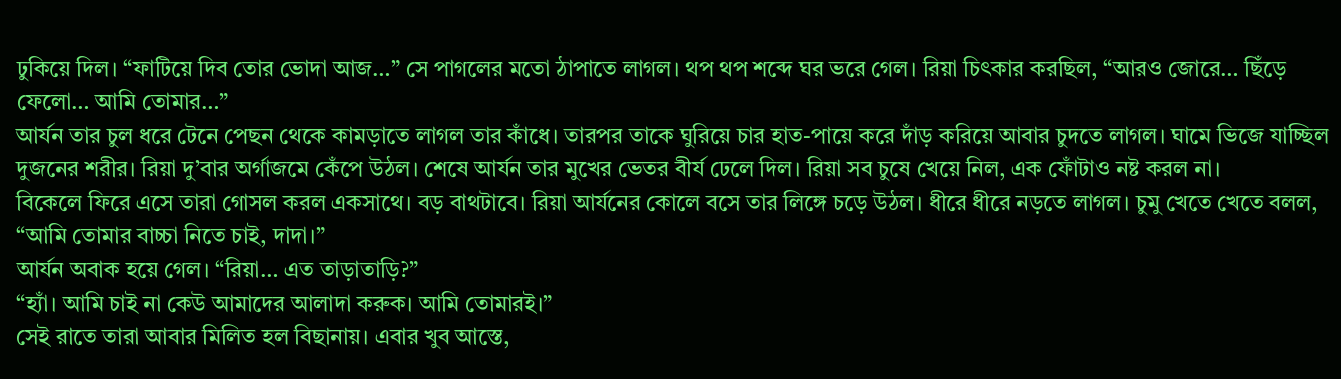ঢুকিয়ে দিল। “ফাটিয়ে দিব তোর ভোদা আজ…” সে পাগলের মতো ঠাপাতে লাগল। থপ থপ শব্দে ঘর ভরে গেল। রিয়া চিৎকার করছিল, “আরও জোরে… ছিঁড়ে ফেলো… আমি তোমার…”
আর্যন তার চুল ধরে টেনে পেছন থেকে কামড়াতে লাগল তার কাঁধে। তারপর তাকে ঘুরিয়ে চার হাত-পায়ে করে দাঁড় করিয়ে আবার চুদতে লাগল। ঘামে ভিজে যাচ্ছিল দুজনের শরীর। রিয়া দু’বার অর্গাজমে কেঁপে উঠল। শেষে আর্যন তার মুখের ভেতর বীর্য ঢেলে দিল। রিয়া সব চুষে খেয়ে নিল, এক ফোঁটাও নষ্ট করল না।
বিকেলে ফিরে এসে তারা গোসল করল একসাথে। বড় বাথটাবে। রিয়া আর্যনের কোলে বসে তার লিঙ্গে চড়ে উঠল। ধীরে ধীরে নড়তে লাগল। চুমু খেতে খেতে বলল, “আমি তোমার বাচ্চা নিতে চাই, দাদা।”
আর্যন অবাক হয়ে গেল। “রিয়া… এত তাড়াতাড়ি?”
“হ্যাঁ। আমি চাই না কেউ আমাদের আলাদা করুক। আমি তোমারই।”
সেই রাতে তারা আবার মিলিত হল বিছানায়। এবার খুব আস্তে,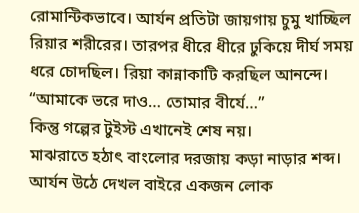রোমান্টিকভাবে। আর্যন প্রতিটা জায়গায় চুমু খাচ্ছিল রিয়ার শরীরের। তারপর ধীরে ধীরে ঢুকিয়ে দীর্ঘ সময় ধরে চোদছিল। রিয়া কান্নাকাটি করছিল আনন্দে। “আমাকে ভরে দাও… তোমার বীর্যে…”
কিন্তু গল্পের টুইস্ট এখানেই শেষ নয়।
মাঝরাতে হঠাৎ বাংলোর দরজায় কড়া নাড়ার শব্দ। আর্যন উঠে দেখল বাইরে একজন লোক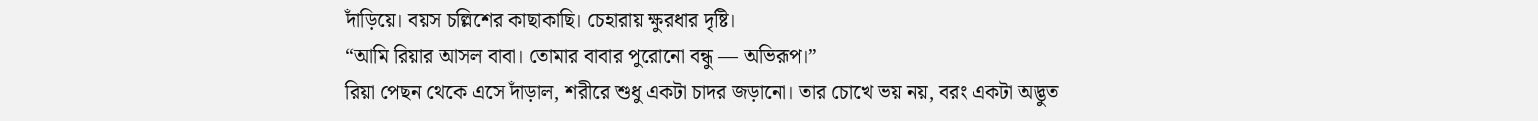দাঁড়িয়ে। বয়স চল্লিশের কাছাকাছি। চেহারায় ক্ষুরধার দৃষ্টি।
“আমি রিয়ার আসল বাবা। তোমার বাবার পুরোনো বন্ধু — অভিরূপ।”
রিয়া পেছন থেকে এসে দাঁড়াল, শরীরে শুধু একটা চাদর জড়ানো। তার চোখে ভয় নয়, বরং একটা অদ্ভুত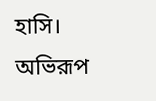হাসি।
অভিরূপ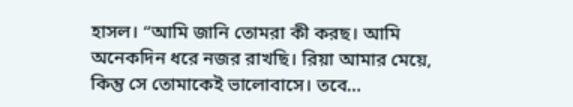হাসল। “আমি জানি তোমরা কী করছ। আমি অনেকদিন ধরে নজর রাখছি। রিয়া আমার মেয়ে, কিন্তু সে তোমাকেই ভালোবাসে। তবে…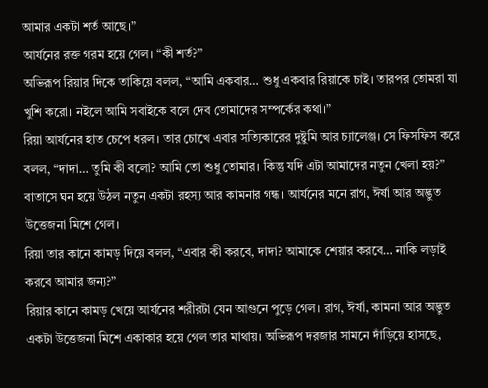আমার একটা শর্ত আছে।”
আর্যনের রক্ত গরম হয়ে গেল। “কী শর্ত?”
অভিরূপ রিয়ার দিকে তাকিয়ে বলল, “আমি একবার… শুধু একবার রিয়াকে চাই। তারপর তোমরা যা খুশি করো। নইলে আমি সবাইকে বলে দেব তোমাদের সম্পর্কের কথা।”
রিয়া আর্যনের হাত চেপে ধরল। তার চোখে এবার সত্যিকারের দুষ্টুমি আর চ্যালেঞ্জ। সে ফিসফিস করে বলল, “দাদা… তুমি কী বলো? আমি তো শুধু তোমার। কিন্তু যদি এটা আমাদের নতুন খেলা হয়?”
বাতাসে ঘন হয়ে উঠল নতুন একটা রহস্য আর কামনার গন্ধ। আর্যনের মনে রাগ, ঈর্ষা আর অদ্ভুত উত্তেজনা মিশে গেল।
রিয়া তার কানে কামড় দিয়ে বলল, “এবার কী করবে, দাদা? আমাকে শেয়ার করবে… নাকি লড়াই করবে আমার জন্য?”
রিয়ার কানে কামড় খেয়ে আর্যনের শরীরটা যেন আগুনে পুড়ে গেল। রাগ, ঈর্ষা, কামনা আর অদ্ভুত একটা উত্তেজনা মিশে একাকার হয়ে গেল তার মাথায়। অভিরূপ দরজার সামনে দাঁড়িয়ে হাসছে,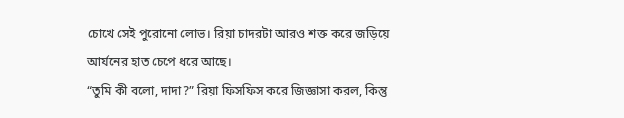চোখে সেই পুরোনো লোভ। রিয়া চাদরটা আরও শক্ত করে জড়িয়ে আর্যনের হাত চেপে ধরে আছে।
“তুমি কী বলো, দাদা?” রিয়া ফিসফিস করে জিজ্ঞাসা করল, কিন্তু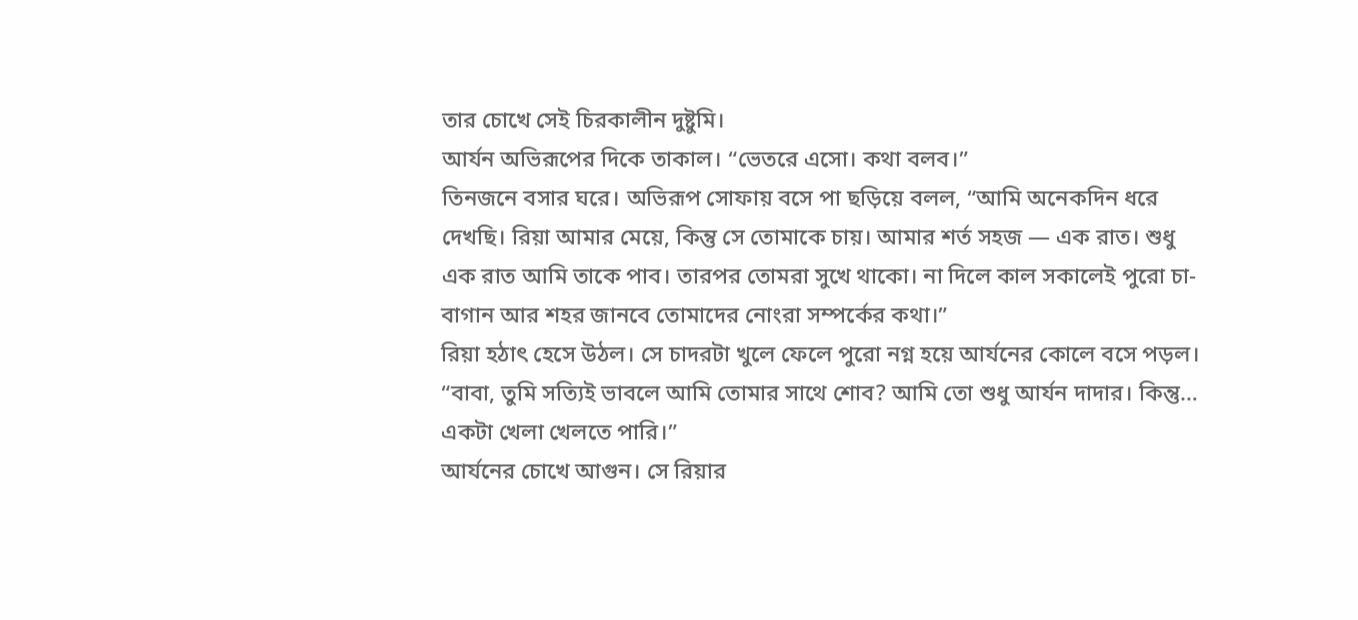তার চোখে সেই চিরকালীন দুষ্টুমি।
আর্যন অভিরূপের দিকে তাকাল। “ভেতরে এসো। কথা বলব।”
তিনজনে বসার ঘরে। অভিরূপ সোফায় বসে পা ছড়িয়ে বলল, “আমি অনেকদিন ধরে দেখছি। রিয়া আমার মেয়ে, কিন্তু সে তোমাকে চায়। আমার শর্ত সহজ — এক রাত। শুধু এক রাত আমি তাকে পাব। তারপর তোমরা সুখে থাকো। না দিলে কাল সকালেই পুরো চা-বাগান আর শহর জানবে তোমাদের নোংরা সম্পর্কের কথা।”
রিয়া হঠাৎ হেসে উঠল। সে চাদরটা খুলে ফেলে পুরো নগ্ন হয়ে আর্যনের কোলে বসে পড়ল। “বাবা, তুমি সত্যিই ভাবলে আমি তোমার সাথে শোব? আমি তো শুধু আর্যন দাদার। কিন্তু… একটা খেলা খেলতে পারি।”
আর্যনের চোখে আগুন। সে রিয়ার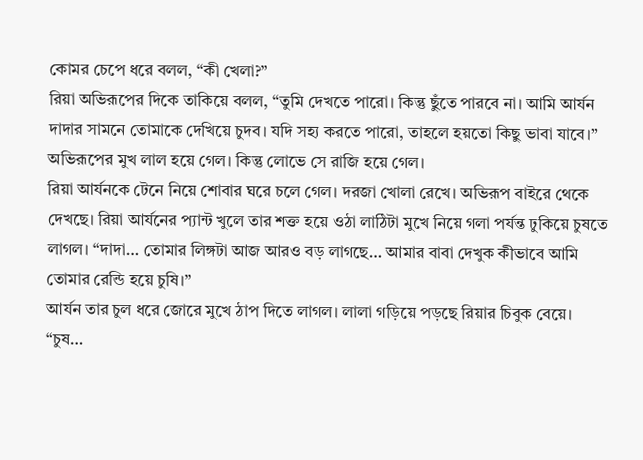কোমর চেপে ধরে বলল, “কী খেলা?”
রিয়া অভিরূপের দিকে তাকিয়ে বলল, “তুমি দেখতে পারো। কিন্তু ছুঁতে পারবে না। আমি আর্যন দাদার সামনে তোমাকে দেখিয়ে চুদব। যদি সহ্য করতে পারো, তাহলে হয়তো কিছু ভাবা যাবে।”
অভিরূপের মুখ লাল হয়ে গেল। কিন্তু লোভে সে রাজি হয়ে গেল।
রিয়া আর্যনকে টেনে নিয়ে শোবার ঘরে চলে গেল। দরজা খোলা রেখে। অভিরূপ বাইরে থেকে দেখছে। রিয়া আর্যনের প্যান্ট খুলে তার শক্ত হয়ে ওঠা লাঠিটা মুখে নিয়ে গলা পর্যন্ত ঢুকিয়ে চুষতে লাগল। “দাদা… তোমার লিঙ্গটা আজ আরও বড় লাগছে… আমার বাবা দেখুক কীভাবে আমি তোমার রেন্ডি হয়ে চুষি।”
আর্যন তার চুল ধরে জোরে মুখে ঠাপ দিতে লাগল। লালা গড়িয়ে পড়ছে রিয়ার চিবুক বেয়ে। “চুষ…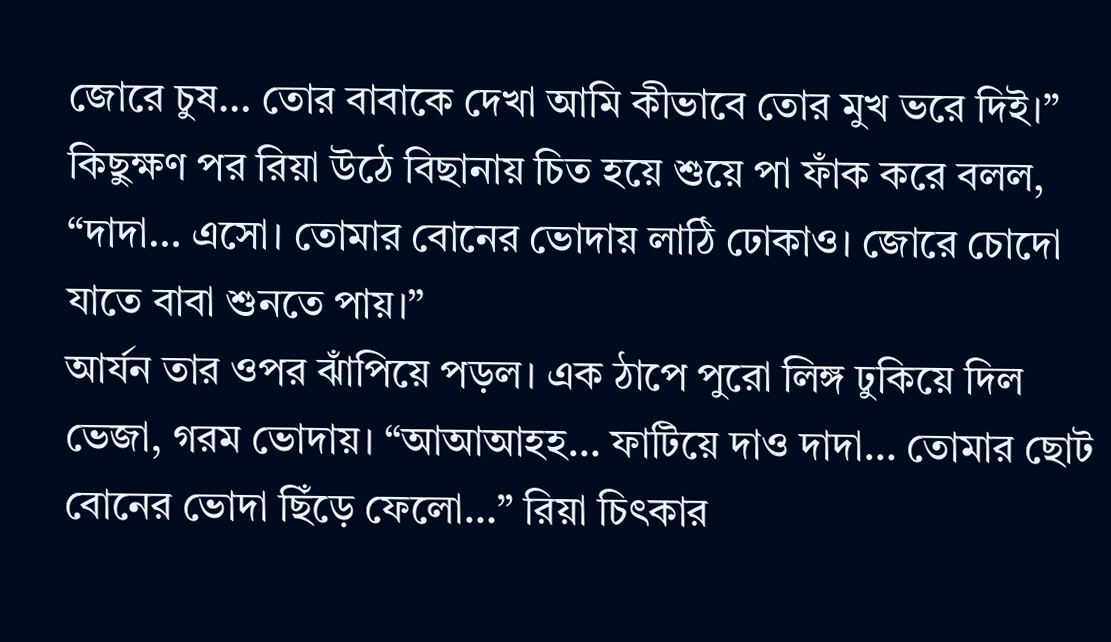জোরে চুষ… তোর বাবাকে দেখা আমি কীভাবে তোর মুখ ভরে দিই।”
কিছুক্ষণ পর রিয়া উঠে বিছানায় চিত হয়ে শুয়ে পা ফাঁক করে বলল, “দাদা… এসো। তোমার বোনের ভোদায় লাঠি ঢোকাও। জোরে চোদো যাতে বাবা শুনতে পায়।”
আর্যন তার ওপর ঝাঁপিয়ে পড়ল। এক ঠাপে পুরো লিঙ্গ ঢুকিয়ে দিল ভেজা, গরম ভোদায়। “আআআহহ… ফাটিয়ে দাও দাদা… তোমার ছোট বোনের ভোদা ছিঁড়ে ফেলো…” রিয়া চিৎকার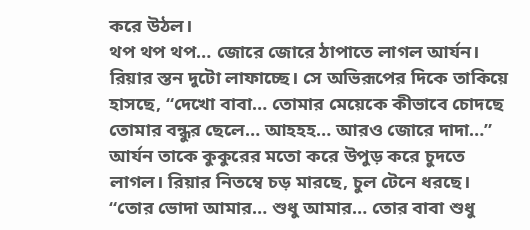করে উঠল।
থপ থপ থপ… জোরে জোরে ঠাপাতে লাগল আর্যন। রিয়ার স্তন দুটো লাফাচ্ছে। সে অভিরূপের দিকে তাকিয়ে হাসছে, “দেখো বাবা… তোমার মেয়েকে কীভাবে চোদছে তোমার বন্ধুর ছেলে… আহহহ… আরও জোরে দাদা…”
আর্যন তাকে কুকুরের মতো করে উপুড় করে চুদতে লাগল। রিয়ার নিতম্বে চড় মারছে, চুল টেনে ধরছে। “তোর ভোদা আমার… শুধু আমার… তোর বাবা শুধু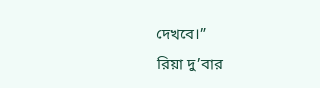দেখবে।”
রিয়া দু’বার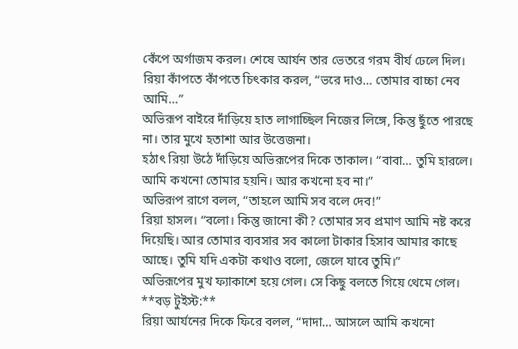কেঁপে অর্গাজম করল। শেষে আর্যন তার ভেতরে গরম বীর্য ঢেলে দিল। রিয়া কাঁপতে কাঁপতে চিৎকার করল, “ভরে দাও… তোমার বাচ্চা নেব আমি…”
অভিরূপ বাইরে দাঁড়িয়ে হাত লাগাচ্ছিল নিজের লিঙ্গে, কিন্তু ছুঁতে পারছে না। তার মুখে হতাশা আর উত্তেজনা।
হঠাৎ রিয়া উঠে দাঁড়িয়ে অভিরূপের দিকে তাকাল। “বাবা… তুমি হারলে। আমি কখনো তোমার হয়নি। আর কখনো হব না।”
অভিরূপ রাগে বলল, “তাহলে আমি সব বলে দেব!”
রিয়া হাসল। “বলো। কিন্তু জানো কী? তোমার সব প্রমাণ আমি নষ্ট করে দিয়েছি। আর তোমার ব্যবসার সব কালো টাকার হিসাব আমার কাছে আছে। তুমি যদি একটা কথাও বলো, জেলে যাবে তুমি।”
অভিরূপের মুখ ফ্যাকাশে হয়ে গেল। সে কিছু বলতে গিয়ে থেমে গেল।
**বড় টুইস্ট:**
রিয়া আর্যনের দিকে ফিরে বলল, “দাদা… আসলে আমি কখনো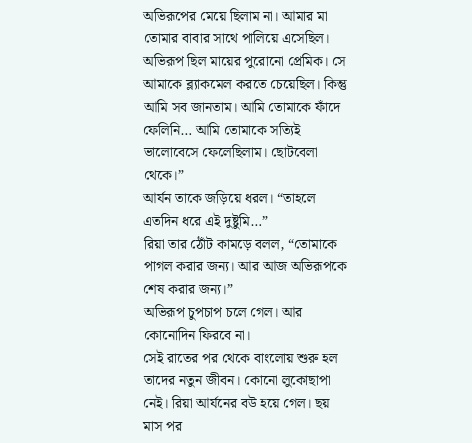অভিরূপের মেয়ে ছিলাম না। আমার মা তোমার বাবার সাথে পালিয়ে এসেছিল। অভিরূপ ছিল মায়ের পুরোনো প্রেমিক। সে আমাকে ব্ল্যাকমেল করতে চেয়েছিল। কিন্তু আমি সব জানতাম। আমি তোমাকে ফাঁদে ফেলিনি… আমি তোমাকে সত্যিই ভালোবেসে ফেলেছিলাম। ছোটবেলা থেকে।”
আর্যন তাকে জড়িয়ে ধরল। “তাহলে এতদিন ধরে এই দুষ্টুমি…”
রিয়া তার ঠোঁট কামড়ে বলল, “তোমাকে পাগল করার জন্য। আর আজ অভিরূপকে শেষ করার জন্য।”
অভিরূপ চুপচাপ চলে গেল। আর কোনোদিন ফিরবে না।
সেই রাতের পর থেকে বাংলোয় শুরু হল তাদের নতুন জীবন। কোনো লুকোছাপা নেই। রিয়া আর্যনের বউ হয়ে গেল। ছয় মাস পর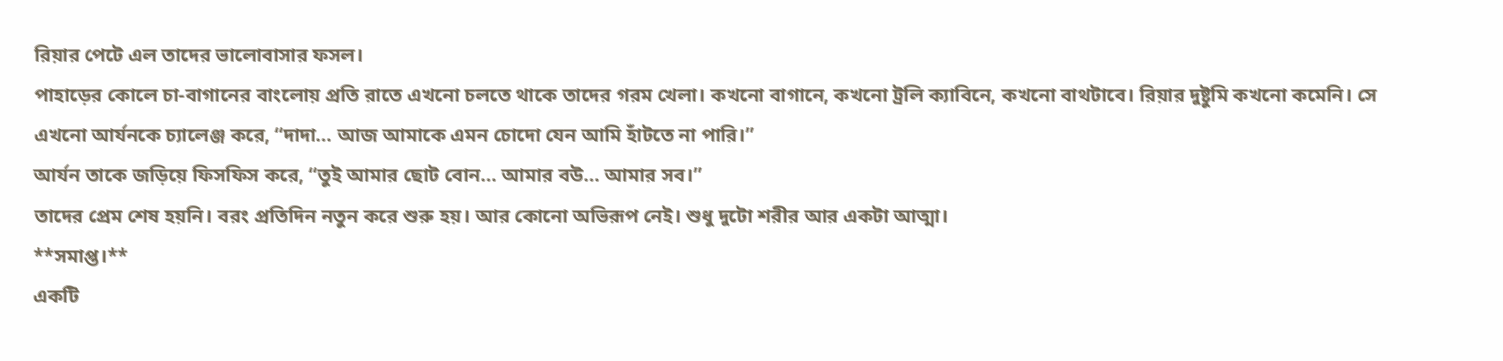রিয়ার পেটে এল তাদের ভালোবাসার ফসল।
পাহাড়ের কোলে চা-বাগানের বাংলোয় প্রতি রাতে এখনো চলতে থাকে তাদের গরম খেলা। কখনো বাগানে, কখনো ট্রলি ক্যাবিনে, কখনো বাথটাবে। রিয়ার দুষ্টুমি কখনো কমেনি। সে এখনো আর্যনকে চ্যালেঞ্জ করে, “দাদা… আজ আমাকে এমন চোদো যেন আমি হাঁটতে না পারি।”
আর্যন তাকে জড়িয়ে ফিসফিস করে, “তুই আমার ছোট বোন… আমার বউ… আমার সব।”
তাদের প্রেম শেষ হয়নি। বরং প্রতিদিন নতুন করে শুরু হয়। আর কোনো অভিরূপ নেই। শুধু দুটো শরীর আর একটা আত্মা।
**সমাপ্ত।**
একটি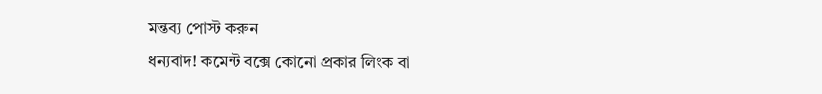মন্তব্য পোস্ট করুন
ধন্যবাদ! কমেন্ট বক্সে কোনো প্রকার লিংক বা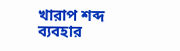খারাপ শব্দ ব্যবহার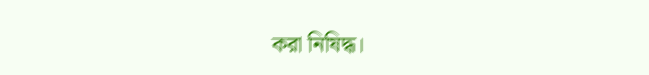করা নিষিদ্ধ।